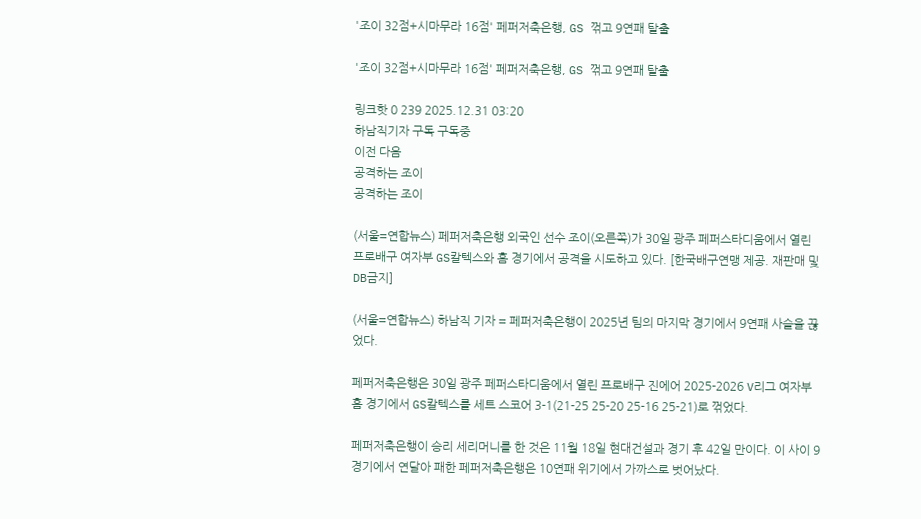'조이 32점+시마무라 16점' 페퍼저축은행, GS 꺾고 9연패 탈출

'조이 32점+시마무라 16점' 페퍼저축은행, GS 꺾고 9연패 탈출

링크핫 0 239 2025.12.31 03:20
하남직기자 구독 구독중
이전 다음
공격하는 조이
공격하는 조이

(서울=연합뉴스) 페퍼저축은행 외국인 선수 조이(오른쪽)가 30일 광주 페퍼스타디움에서 열린 프로배구 여자부 GS칼텍스와 홈 경기에서 공격을 시도하고 있다. [한국배구연맹 제공. 재판매 및 DB금지]

(서울=연합뉴스) 하남직 기자 = 페퍼저축은행이 2025년 팀의 마지막 경기에서 9연패 사슬을 끊었다.

페퍼저축은행은 30일 광주 페퍼스타디움에서 열린 프로배구 진에어 2025-2026 V리그 여자부 홈 경기에서 GS칼텍스를 세트 스코어 3-1(21-25 25-20 25-16 25-21)로 꺾었다.

페퍼저축은행이 승리 세리머니를 한 것은 11월 18일 현대건설과 경기 후 42일 만이다. 이 사이 9경기에서 연달아 패한 페퍼저축은행은 10연패 위기에서 가까스로 벗어났다.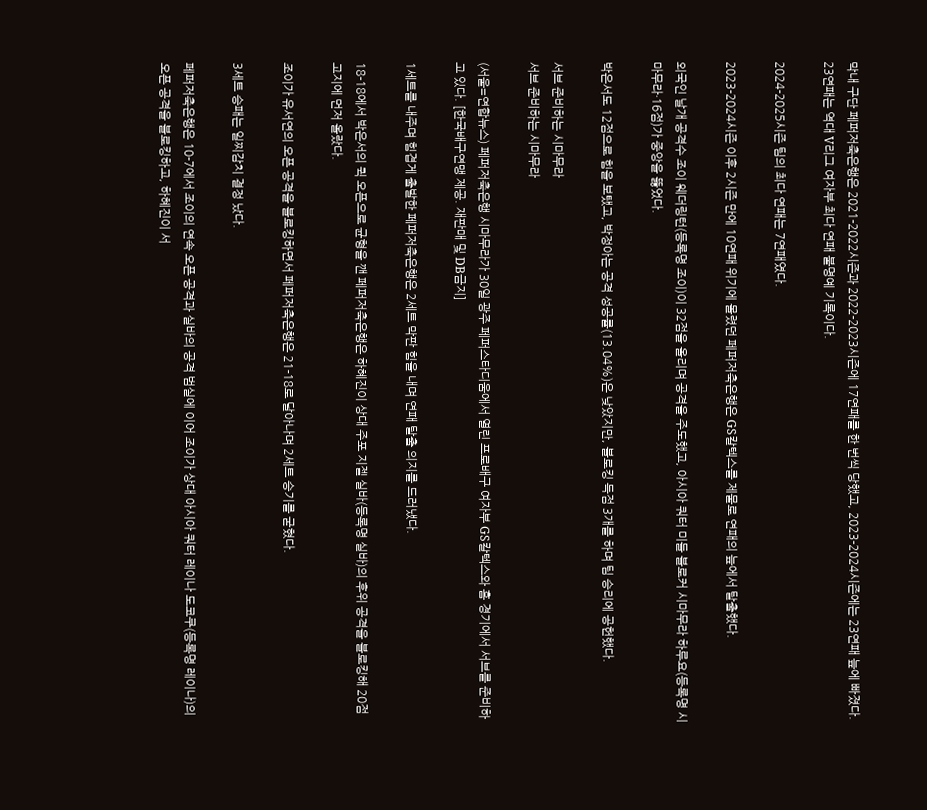막내 구단 페퍼저축은행은 2021-2022시즌과 2022-2023시즌에 17연패를 한 번씩 당했고, 2023-2024시즌에는 23연패 늪에 빠졌다. 23연패는 역대 V리그 여자부 최다 연패 불명예 기록이다.

2024-2025시즌 팀의 최다 연패는 7연패였다.

2023-2024시즌 이후 2시즌 만에 10연패 위기에 몰렸던 페퍼저축은행은 GS칼텍스를 제물로 연패의 늪에서 탈출했다.

외국인 날개 공격수 조이 웨더링턴(등록명 조이)이 32점을 올리며 공격을 주도했고, 아시아 쿼터 미들 블로커 시마무라 하루요(등록명 시마무라·16점)가 중앙을 뚫었다.

박은서도 12점으로 힘을 보탰고, 박정아는 공격 성공률(13.04%)은 낮았지만, 블로킹 득점 3개를 하며 팀 승리에 공헌했다.

서브 준비하는 시마무라
서브 준비하는 시마무라

(서울=연합뉴스) 페퍼저축은행 시마무라가 30일 광주 페퍼스타디움에서 열린 프로배구 여자부 GS칼텍스와 홈 경기에서 서브를 준비하고 있다. [한국배구연맹 제공. 재판매 및 DB금지]

1세트를 내주며 힘겹게 출발한 페퍼저축은행은 2세트 막판 힘을 내며 연패 탈출 의지를 드러냈다.

18-18에서 박은서의 퀵 오픈으로 균형을 깬 페퍼저축은행은 하혜진이 상대 주포 지젤 실바(등록명 실바)의 후위 공격을 블로킹해 20점 고지에 먼저 올랐다.

조이가 유서연의 오픈 공격을 블로킹하면서 페퍼저축은행은 21-18로 달아나며 2세트 승기를 굳혔다.

3세트 승패는 일찌감치 결정 났다.

페퍼저축은행은 10-7에서 조이의 연속 오픈 공격과 실바의 공격 범실에 이어 조이가 상대 아시아 쿼터 레이나 도코쿠(등록명 레이나)의 오픈 공격을 블로킹하고, 하혜진이 서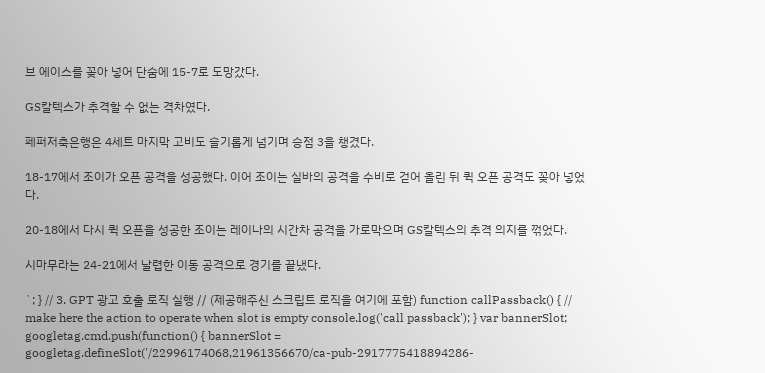브 에이스를 꽂아 넣어 단숨에 15-7로 도망갔다.

GS칼텍스가 추격할 수 없는 격차였다.

페퍼저축은행은 4세트 마지막 고비도 슬기롭게 넘기며 승점 3을 챙겼다.

18-17에서 조이가 오픈 공격을 성공했다. 이어 조이는 실바의 공격을 수비로 걷어 올린 뒤 퀵 오픈 공격도 꽂아 넣었다.

20-18에서 다시 퀵 오픈을 성공한 조이는 레이나의 시간차 공격을 가로막으며 GS칼텍스의 추격 의지를 꺾었다.

시마무라는 24-21에서 날렵한 이동 공격으로 경기를 끝냈다.

`; } // 3. GPT 광고 호출 로직 실행 // (제공해주신 스크립트 로직을 여기에 포함) function callPassback() { // make here the action to operate when slot is empty console.log('call passback'); } var bannerSlot; googletag.cmd.push(function() { bannerSlot = googletag.defineSlot('/22996174068,21961356670/ca-pub-2917775418894286-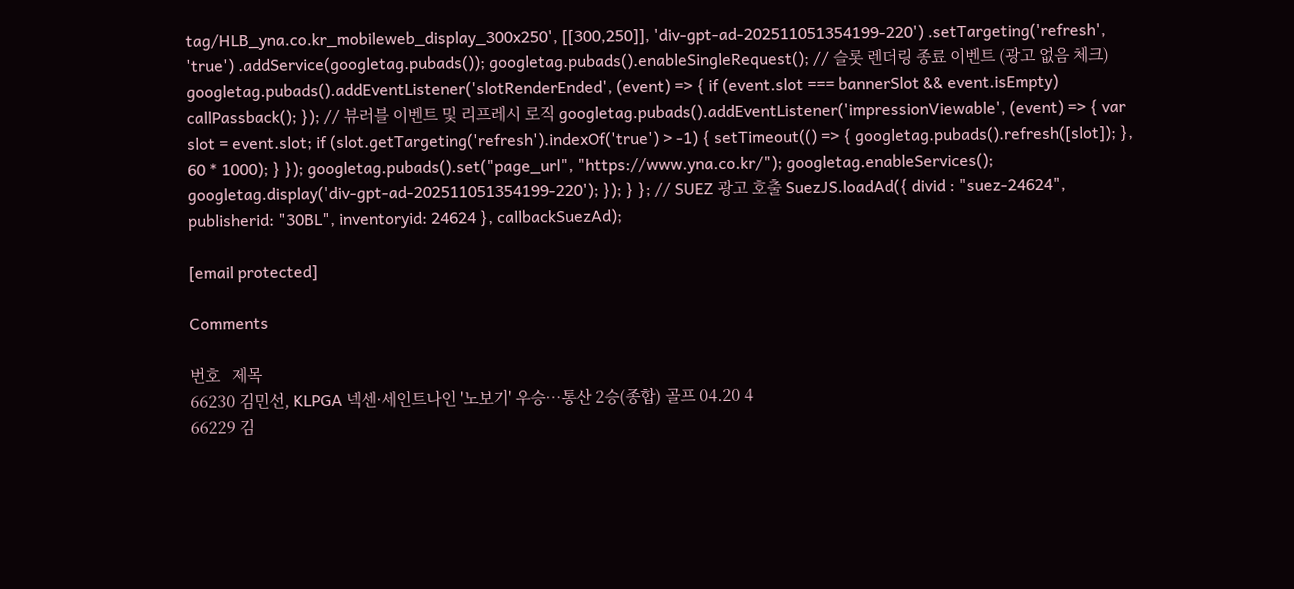tag/HLB_yna.co.kr_mobileweb_display_300x250', [[300,250]], 'div-gpt-ad-202511051354199-220') .setTargeting('refresh', 'true') .addService(googletag.pubads()); googletag.pubads().enableSingleRequest(); // 슬롯 렌더링 종료 이벤트 (광고 없음 체크) googletag.pubads().addEventListener('slotRenderEnded', (event) => { if (event.slot === bannerSlot && event.isEmpty) callPassback(); }); // 뷰러블 이벤트 및 리프레시 로직 googletag.pubads().addEventListener('impressionViewable', (event) => { var slot = event.slot; if (slot.getTargeting('refresh').indexOf('true') > -1) { setTimeout(() => { googletag.pubads().refresh([slot]); }, 60 * 1000); } }); googletag.pubads().set("page_url", "https://www.yna.co.kr/"); googletag.enableServices(); googletag.display('div-gpt-ad-202511051354199-220'); }); } }; // SUEZ 광고 호출 SuezJS.loadAd({ divid : "suez-24624", publisherid: "30BL", inventoryid: 24624 }, callbackSuezAd);

[email protected]

Comments

번호   제목
66230 김민선, KLPGA 넥센·세인트나인 '노보기' 우승…통산 2승(종합) 골프 04.20 4
66229 김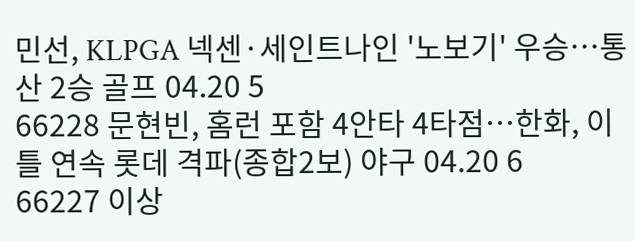민선, KLPGA 넥센·세인트나인 '노보기' 우승…통산 2승 골프 04.20 5
66228 문현빈, 홈런 포함 4안타 4타점…한화, 이틀 연속 롯데 격파(종합2보) 야구 04.20 6
66227 이상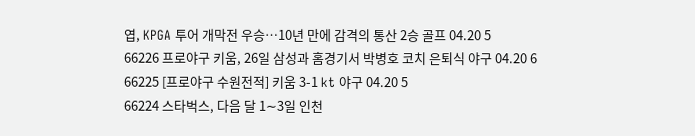엽, KPGA 투어 개막전 우승…10년 만에 감격의 통산 2승 골프 04.20 5
66226 프로야구 키움, 26일 삼성과 홈경기서 박병호 코치 은퇴식 야구 04.20 6
66225 [프로야구 수원전적] 키움 3-1 kt 야구 04.20 5
66224 스타벅스, 다음 달 1∼3일 인천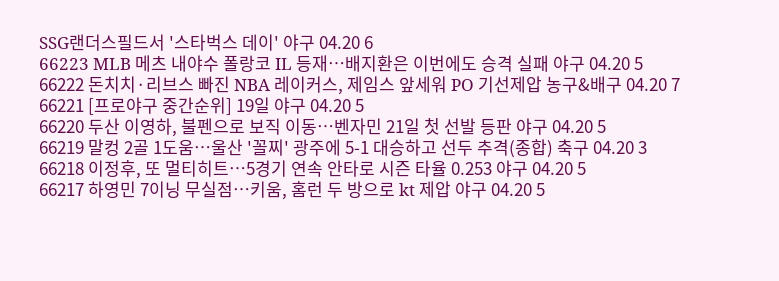SSG랜더스필드서 '스타벅스 데이' 야구 04.20 6
66223 MLB 메츠 내야수 폴랑코 IL 등재…배지환은 이번에도 승격 실패 야구 04.20 5
66222 돈치치·리브스 빠진 NBA 레이커스, 제임스 앞세워 PO 기선제압 농구&배구 04.20 7
66221 [프로야구 중간순위] 19일 야구 04.20 5
66220 두산 이영하, 불펜으로 보직 이동…벤자민 21일 첫 선발 등판 야구 04.20 5
66219 말컹 2골 1도움…울산 '꼴찌' 광주에 5-1 대승하고 선두 추격(종합) 축구 04.20 3
66218 이정후, 또 멀티히트…5경기 연속 안타로 시즌 타율 0.253 야구 04.20 5
66217 하영민 7이닝 무실점…키움, 홈런 두 방으로 kt 제압 야구 04.20 5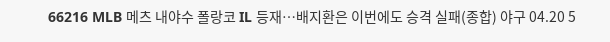66216 MLB 메츠 내야수 폴랑코 IL 등재…배지환은 이번에도 승격 실패(종합) 야구 04.20 5